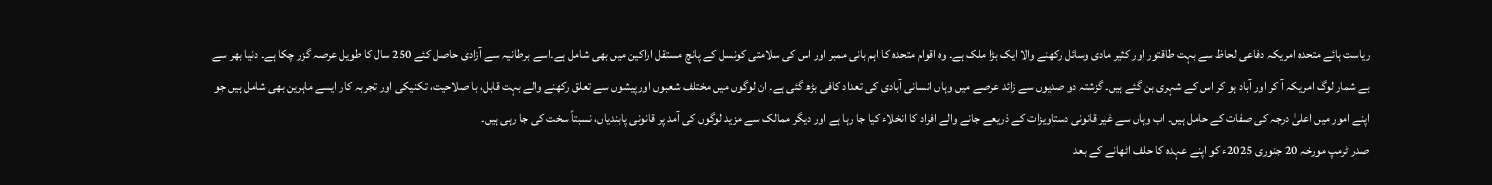ریاست ہائے متحدہ امریکہ دفاعی لحاظ سے بہت طاقتور اور کثیر مادی وسائل رکھنے والا ایک بڑا ملک ہے۔ وہ اقوام متحدہ کا اہم بانی ممبر اور اس کی سلامتی کونسل کے پانچ مستقل اراکین میں بھی شامل ہے۔اسے برطانیہ سے آزادی حاصل کئے 250 سال کا طویل عرصہ گزر چکا ہے۔ دنیا بھر سے بے شمار لوگ امریکہ آ کر اور آباد ہو کر اس کے شہری بن گئے ہیں۔ گزشتہ دو صدیوں سے زائد عرصے میں وہاں انسانی آبادی کی تعداد کافی بڑھ گئی ہے۔ ان لوگوں میں مختلف شعبوں اورپیشوں سے تعلق رکھنے والے بہت قابل، با صلاحیت، تکنیکی اور تجربہ کار ایسے ماہرین بھی شامل ہیں جو اپنے امور میں اعلیٰ درجہ کی صفات کے حامل ہیں۔ اب وہاں سے غیر قانونی دستاویزات کے ذریعے جانے والے افراد کا انخلاء کیا جا رہا ہے اور دیگر ممالک سے مزید لوگوں کی آمد پر قانونی پابندیاں، نسبتاً سخت کی جا رہی ہیں۔
صدر ٹرمپ مورخہ 20 جنوری 2025ء کو اپنے عہدہ کا حلف اٹھانے کے بعد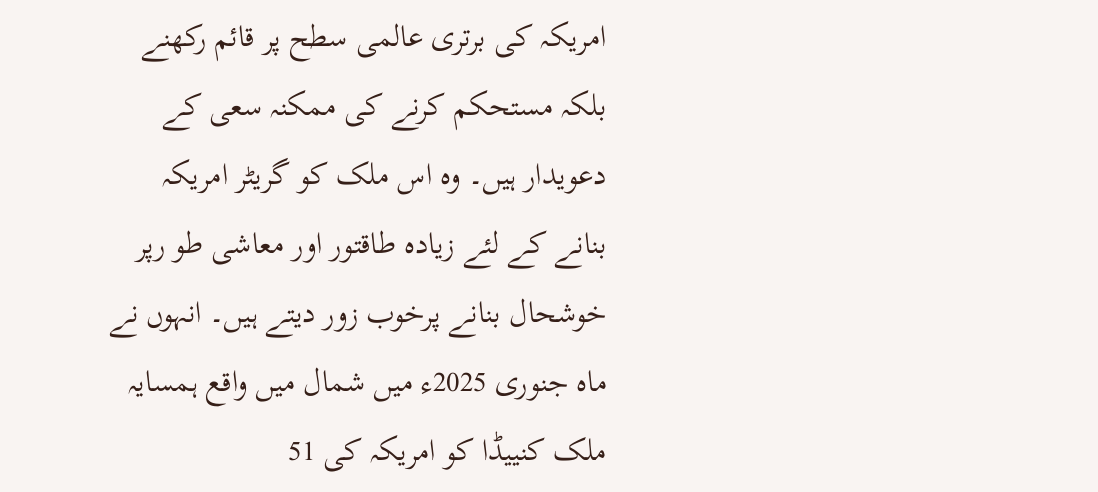امریکہ کی برتری عالمی سطح پر قائم رکھنے بلکہ مستحکم کرنے کی ممکنہ سعی کے دعویدار ہیں۔ وہ اس ملک کو گریٹر امریکہ بنانے کے لئے زیادہ طاقتور اور معاشی طو رپر خوشحال بنانے پرخوب زور دیتے ہیں۔ انہوں نے ماہ جنوری 2025ء میں شمال میں واقع ہمسایہ ملک کنییڈا کو امریکہ کی 51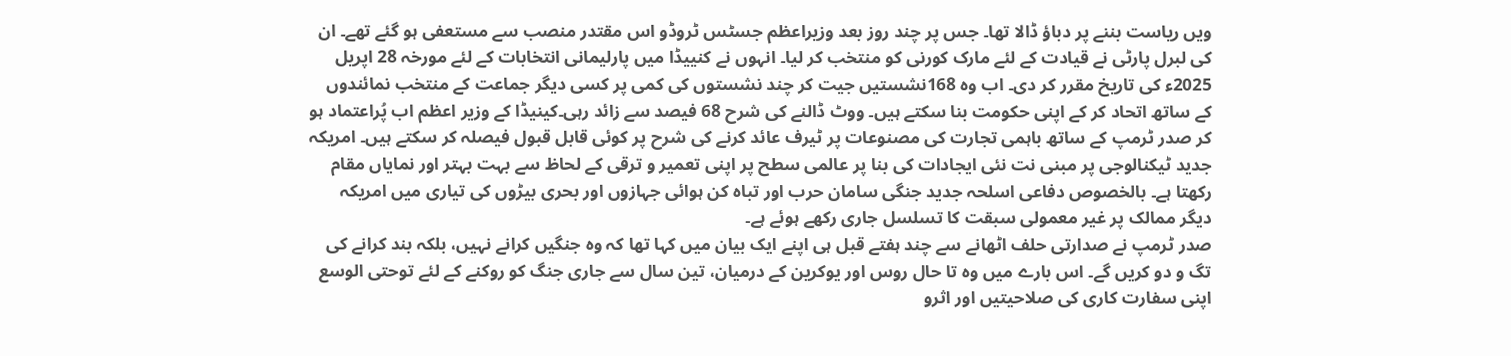ویں ریاست بننے پر دباؤ ڈالا تھا۔ جس پر چند روز بعد وزیراعظم جسٹس ٹروڈو اس مقتدر منصب سے مستعفی ہو گئے تھے۔ ان کی لبرل پارٹی نے قیادت کے لئے مارک کورنی کو منتخب کر لیا۔ انہوں نے کنییڈا میں پارلیمانی انتخابات کے لئے مورخہ 28 اپریل 2025ء کی تاریخ مقرر کر دی۔ اب وہ 168نشستیں جیت کر چند نشستوں کی کمی پر کسی دیگر جماعت کے منتخب نمائندوں کے ساتھ اتحاد کر کے اپنی حکومت بنا سکتے ہیں۔ ووٹ ڈالنے کی شرح 68 فیصد سے زائد رہی۔کینیڈا کے وزیر اعظم اب پُراعتماد ہو کر صدر ٹرمپ کے ساتھ باہمی تجارت کی مصنوعات پر ٹیرف عائد کرنے کی شرح پر کوئی قابل قبول فیصلہ کر سکتے ہیں۔ امریکہ جدید ٹیکنالوجی پر مبنی نت نئی ایجادات کی بنا پر عالمی سطح پر اپنی تعمیر و ترقی کے لحاظ سے بہت بہتر اور نمایاں مقام رکھتا ہے۔ بالخصوص دفاعی اسلحہ جدید جنگی سامان حرب اور تباہ کن ہوائی جہازوں اور بحری بیڑوں کی تیاری میں امریکہ دیگر ممالک پر غیر معمولی سبقت کا تسلسل جاری رکھے ہوئے ہے۔
صدر ٹرمپ نے صدارتی حلف اٹھانے سے چند ہفتے قبل ہی اپنے ایک بیان میں کہا تھا کہ وہ جنگیں کرانے نہیں، بلکہ بند کرانے کی تگ و دو کریں گے۔ اس بارے میں وہ تا حال روس اور یوکرین کے درمیان، تین سال سے جاری جنگ کو روکنے کے لئے توحتی الوسع اپنی سفارت کاری کی صلاحیتیں اور اثرو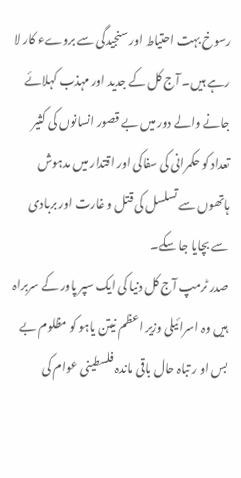رسوخ بہت احتیاط اور سنجیدگی سے بروےء کار لا رہے ہیں۔ آج کل کے جدید اور مہذب کہلائے جانے والے دور میں بے قصور انسانوں کی کثیر تعداد کو حکمرانی کی سفاکی اور اقتدار میں مدہوش ہاتھوں سے تسلسل کی قتل و غارت اور بربادی سے بچایا جا سکے۔
صدر ٹرمپ آج کل دنیا کی ایک سپر پاور کے سربراہ ہیں وہ اسرائیلی وزیر اعظم نیتن یاہو کو مظلوم بے بس او ر تباہ حال باقی ماندہ فلسطینی عوام کی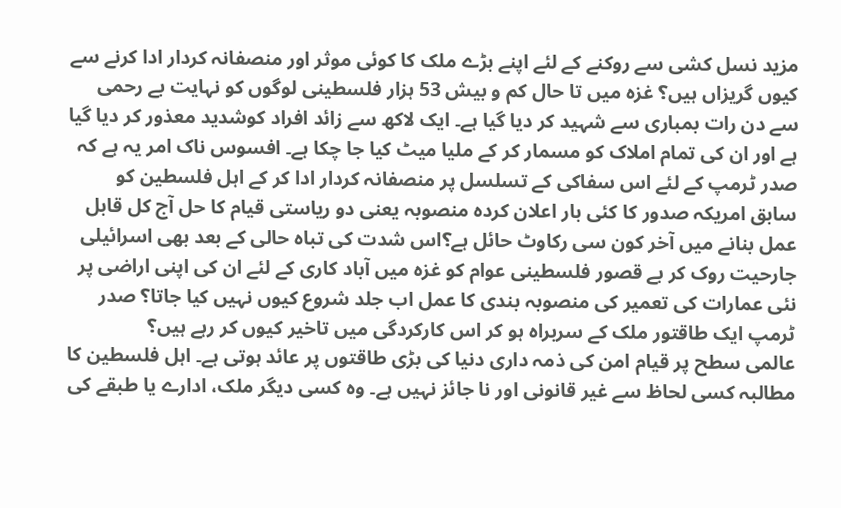مزید نسل کشی سے روکنے کے لئے اپنے بڑے ملک کا کوئی موثر اور منصفانہ کردار ادا کرنے سے کیوں گریزاں ہیں؟ غزہ میں تا حال کم و بیش 53 ہزار فلسطینی لوگوں کو نہایت بے رحمی سے دن رات بمباری سے شہید کر دیا گیا ہے۔ ایک لاکھ سے زائد افراد کوشدید معذور کر دیا گیا ہے اور ان کی تمام املاک کو مسمار کر کے ملیا میٹ کیا جا چکا ہے۔ افسوس ناک امر یہ ہے کہ صدر ٹرمپ کے لئے اس سفاکی کے تسلسل پر منصفانہ کردار ادا کر کے اہل فلسطین کو سابق امریکہ صدور کا کئی بار اعلان کردہ منصوبہ یعنی دو ریاستی قیام کا حل آج کل قابل عمل بنانے میں آخر کون سی رکاوٹ حائل ہے؟اس شدت کی تباہ حالی کے بعد بھی اسرائیلی جارحیت روک کر بے قصور فلسطینی عوام کو غزہ میں آباد کاری کے لئے ان کی اپنی اراضی پر نئی عمارات کی تعمیر کی منصوبہ بندی کا عمل اب جلد شروع کیوں نہیں کیا جاتا؟ صدر ٹرمپ ایک طاقتور ملک کے سربراہ ہو کر اس کارکردگی میں تاخیر کیوں کر رہے ہیں؟
عالمی سطح پر قیام امن کی ذمہ داری دنیا کی بڑی طاقتوں پر عائد ہوتی ہے۔ اہل فلسطین کا مطالبہ کسی لحاظ سے غیر قانونی اور نا جائز نہیں ہے۔ وہ کسی دیگر ملک، ادارے یا طبقے کی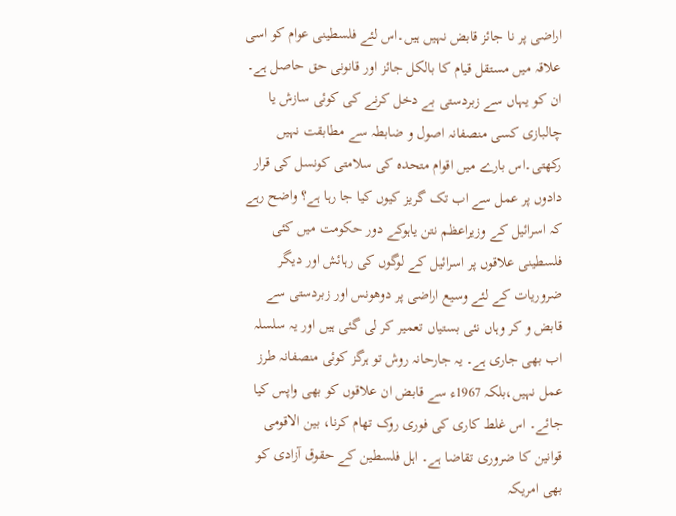اراضی پر نا جائز قابض نہیں ہیں۔اس لئے فلسطینی عوام کو اسی علاقہ میں مستقل قیام کا بالکل جائز اور قانونی حق حاصل ہے۔ ان کو یہاں سے زبردستی بے دخل کرنے کی کوئی سازش یا چالبازی کسی منصفانہ اصول و ضابطہ سے مطابقت نہیں رکھتی۔اس بارے میں اقوام متحدہ کی سلامتی کونسل کی قرار دادوں پر عمل سے اب تک گریز کیوں کیا جا رہا ہے؟ واضح رہے کہ اسرائیل کے وزیراعظم نتن یاہوکے دور حکومت میں کئی فلسطینی علاقوں پر اسرائیل کے لوگوں کی رہائش اور دیگر ضروریات کے لئے وسیع اراضی پر دوھونس اور زبردستی سے قابض و کر وہاں نئی بستیاں تعمیر کر لی گئی ہیں اور یہ سلسلہ اب بھی جاری ہے۔ یہ جارحانہ روش تو ہرگز کوئی منصفانہ طرز عمل نہیں،بلکہ 1967ء سے قابض ان علاقوں کو بھی واپس کیا جائے۔ اس غلط کاری کی فوری روک تھام کرنا، بین الاقومی قوانین کا ضروری تقاضا ہے۔ اہل فلسطین کے حقوق آزادی کو بھی امریکہ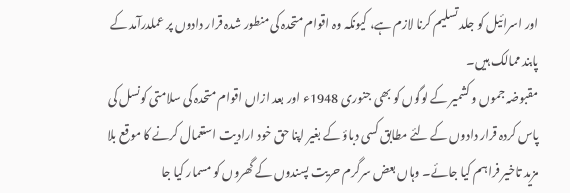اور اسرائیل کو جلد تسلیم کرنا لازم ہے، کیونکہ وہ اقوام متحدہ کی منطور شدہ قرار دادوں پر عملدرآمد کے پابند ممالک ہیں۔
مقبوضہ جموں و کشمیر کے لوگوں کو بھی جنوری 1948ء اور بعد ازاں اقوام متحدہ کی سلامتی کونسل کی پاس کردہ قرار دادوں کے لئے مطابق کسی دباؤ کے بغیر اپنا حق خود ارادیت استعمال کرنے کا موقع بلا مزید تاخیر فراہم کیا جائے۔ وہاں بعض سرگرم حریت پسندوں کے گھروں کو مسمار کیا جا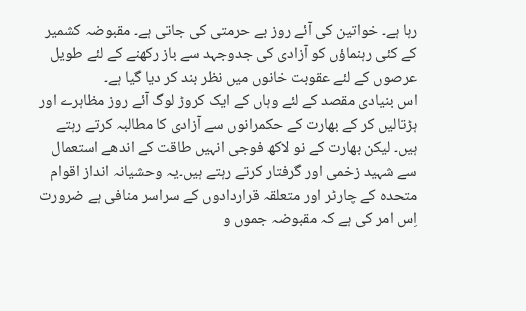رہا ہے۔ خواتین کی آئے روز بے حرمتی کی جاتی ہے۔ مقبوضہ کشمیر کے کئی رہنماؤں کو آزادی کی جدوجہد سے باز رکھنے کے لئے طویل عرصوں کے لئے عقوبت خانوں میں نظر بند کر دیا گیا ہے۔
اس بنیادی مقصد کے لئے وہاں کے ایک کروڑ لوگ آئے روز مظاہرے اور ہڑتالیں کر کے بھارت کے حکمرانوں سے آزادی کا مطالبہ کرتے رہتے ہیں۔ لیکن بھارت کے نو لاکھ فوجی انہیں طاقت کے اندھے استعمال سے شہید زخمی اور گرفتار کرتے رہتے ہیں۔یہ وحشیانہ انداز اقوام متحدہ کے چارٹر اور متعلقہ قراردادوں کے سراسر منافی ہے ضرورت اِس امر کی ہے کہ مقبوضہ جموں و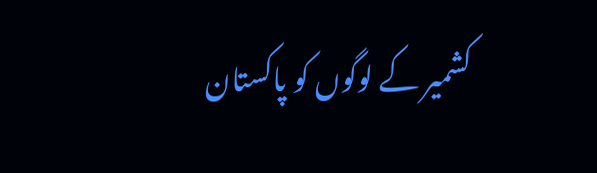کشمیر کے لوگوں کو پاکستان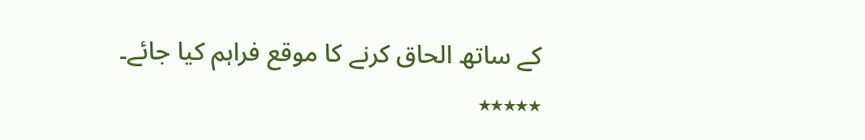کے ساتھ الحاق کرنے کا موقع فراہم کیا جائے۔
٭٭٭٭٭